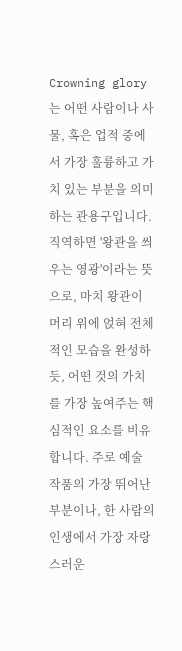Crowning glory는 어떤 사람이나 사물, 혹은 업적 중에서 가장 훌륭하고 가치 있는 부분을 의미하는 관용구입니다. 직역하면 '왕관을 씌우는 영광'이라는 뜻으로, 마치 왕관이 머리 위에 얹혀 전체적인 모습을 완성하듯, 어떤 것의 가치를 가장 높여주는 핵심적인 요소를 비유합니다. 주로 예술 작품의 가장 뛰어난 부분이나, 한 사람의 인생에서 가장 자랑스러운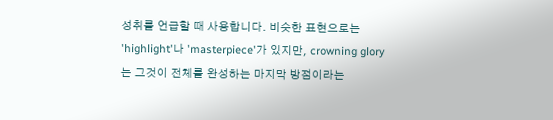성취를 언급할 때 사용합니다. 비슷한 표현으로는 'highlight'나 'masterpiece'가 있지만, crowning glory는 그것이 전체를 완성하는 마지막 방점이라는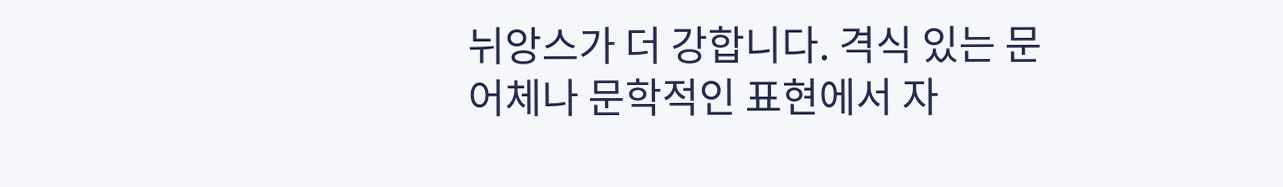뉘앙스가 더 강합니다. 격식 있는 문어체나 문학적인 표현에서 자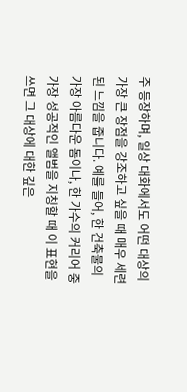주 등장하며, 일상 대화에서도 어떤 대상의 가장 큰 장점을 강조하고 싶을 때 매우 세련된 느낌을 줍니다. 예를 들어, 한 건축물의 가장 아름다운 돔이나, 한 가수의 커리어 중 가장 성공적인 앨범을 지칭할 때 이 표현을 쓰면 그 대상에 대한 깊은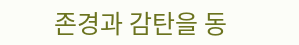존경과 감탄을 동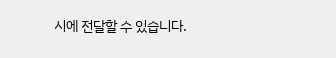시에 전달할 수 있습니다.